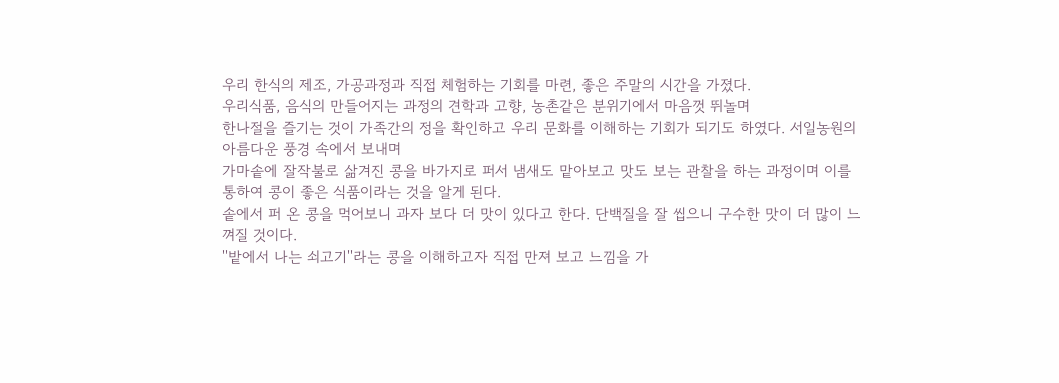우리 한식의 제조, 가공과정과 직접 체험하는 기회를 마련, 좋은 주말의 시간을 가졌다.
우리식품, 음식의 만들어지는 과정의 견학과 고향, 농촌같은 분위기에서 마음껏 뛰놀며
한나절을 즐기는 것이 가족간의 정을 확인하고 우리 문화를 이해하는 기회가 되기도 하였다. 서일농원의 아름다운 풍경 속에서 보내며
가마솥에 잘작불로 삶겨진 콩을 바가지로 퍼서 냄새도 맡아보고 맛도 보는 관찰을 하는 과정이며 이를 통하여 콩이 좋은 식품이라는 것을 알게 된다.
솥에서 퍼 온 콩을 먹어보니 과자 보다 더 맛이 있다고 한다. 단백질을 잘 씹으니 구수한 맛이 더 많이 느껴질 것이다.
''밭에서 나는 쇠고기''라는 콩을 이해하고자 직접 만져 보고 느낌을 가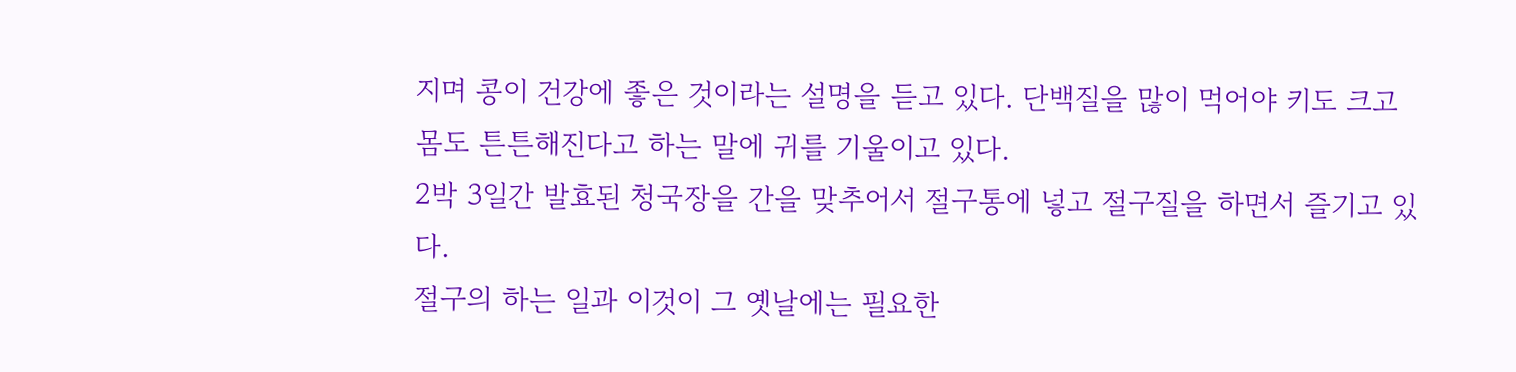지며 콩이 건강에 좋은 것이라는 설명을 듣고 있다. 단백질을 많이 먹어야 키도 크고 몸도 튼튼해진다고 하는 말에 귀를 기울이고 있다.
2박 3일간 발효된 청국장을 간을 맞추어서 절구통에 넣고 절구질을 하면서 즐기고 있다.
절구의 하는 일과 이것이 그 옛날에는 필요한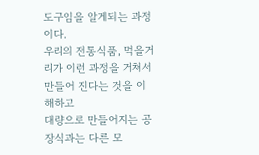도구임을 알게되는 과정이다.
우리의 전통식품, 먹을거리가 이런 과정을 거쳐서 만들어 진다는 것을 이해하고
대량으로 만들어지는 공장식과는 다른 모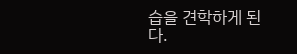습을 견학하게 된다.